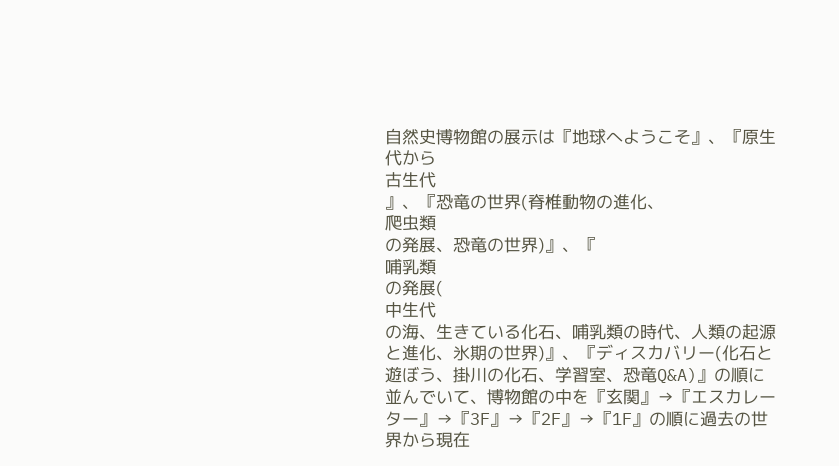自然史博物館の展示は『地球へようこそ』、『原生代から
古生代
』、『恐竜の世界(脊椎動物の進化、
爬虫類
の発展、恐竜の世界)』、『
哺乳類
の発展(
中生代
の海、生きている化石、哺乳類の時代、人類の起源と進化、氷期の世界)』、『ディスカバリー(化石と遊ぼう、掛川の化石、学習室、恐竜Q&A)』の順に並んでいて、博物館の中を『玄関』→『エスカレーター』→『3F』→『2F』→『1F』の順に過去の世界から現在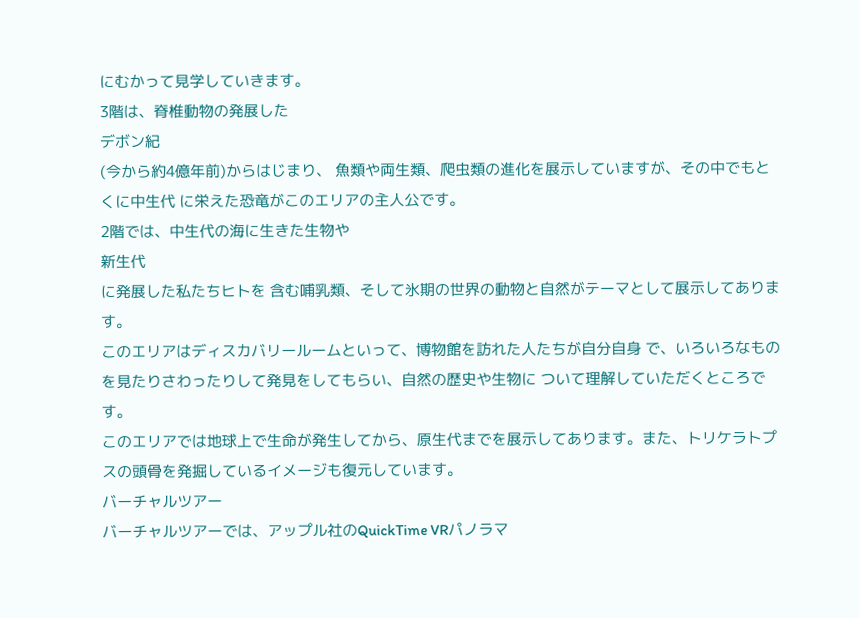にむかって見学していきます。
3階は、脊椎動物の発展した
デボン紀
(今から約4億年前)からはじまり、 魚類や両生類、爬虫類の進化を展示していますが、その中でもとくに中生代 に栄えた恐竜がこのエリアの主人公です。
2階では、中生代の海に生きた生物や
新生代
に発展した私たちヒトを 含む哺乳類、そして氷期の世界の動物と自然がテーマとして展示してあります。
このエリアはディスカバリールームといって、博物館を訪れた人たちが自分自身 で、いろいろなものを見たりさわったりして発見をしてもらい、自然の歴史や生物に ついて理解していただくところです。
このエリアでは地球上で生命が発生してから、原生代までを展示してあります。また、トリケラトプスの頭骨を発掘しているイメージも復元しています。
バーチャルツアー
バーチャルツアーでは、アップル社のQuickTime VRパノラマ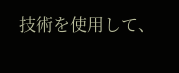技術を使用して、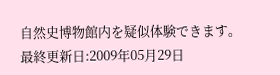自然史博物館内を疑似体験できます。
最終更新日:2009年05月29日